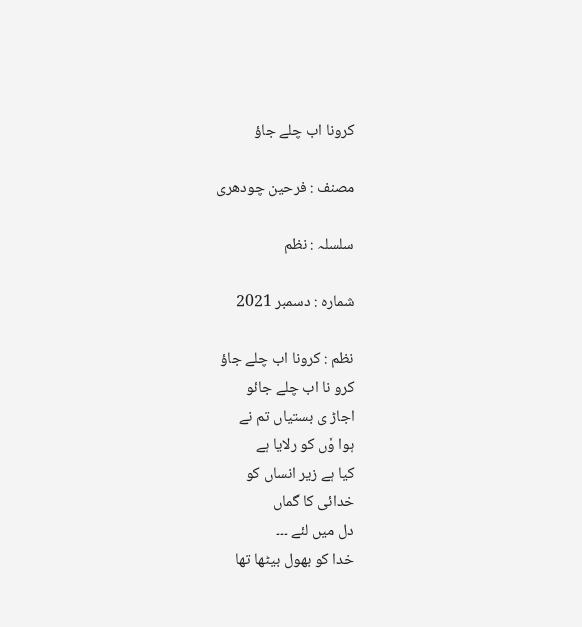کرونا اب چلے جاؤ

مصنف : فرحین چودھری

سلسلہ : نظم

شمارہ : دسمبر 2021

نظم : کرونا اب چلے جاؤ
کرو نا اب چلے جائو
اجاڑ ی بستیاں تم نے
ہوا وٗں کو رلایا ہے
کیا ہے زیر انساں کو
خدائی کا گماں
دل میں لئے ۔۔۔
خدا کو بھول بیٹھا تھا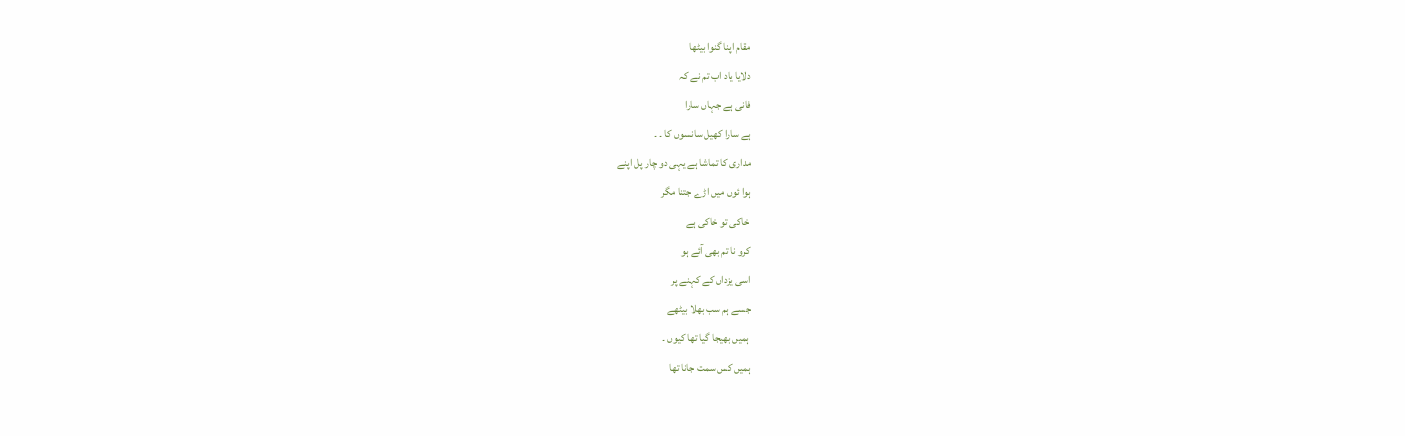مقام اپنا گنوا بیٹھا
دلایا یاد اب تم نے کہ
فانی ہے جہاں سارا
ہے سارا کھیل سانسوں کا ۔ ۔
مداری کا تماشا ہے یہی دو چار پل اپنے
ہوا ئوں میں اڑے جتنا مگر
 خاکی تو خاکی ہے
کرو نا تم بھی آئے ہو
اسی یزداں کے کہنے پر
جسے ہم سب بھلا بیٹھے
 ہمیں بھیجا گیا تھا کیوں ۔
ہمیں کس سمت جانا تھا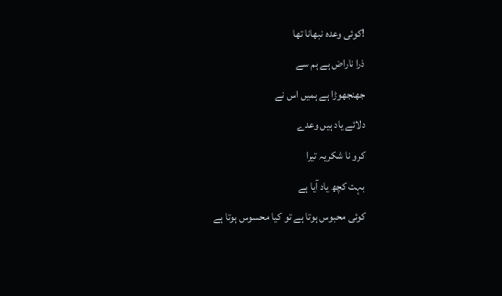!کوئی وعدہ نبھانا تھا
ذرا ناراض ہے ہم سے
جھنجھوڑا ہے ہمیں اس نے
دلائے یاد ہیں وعدے
کرو نا شکریہ تیرا
بہت کچھ یاد آیا ہے
کوئی محبوس ہوتا ہے تو کیا محسوس ہوتا ہے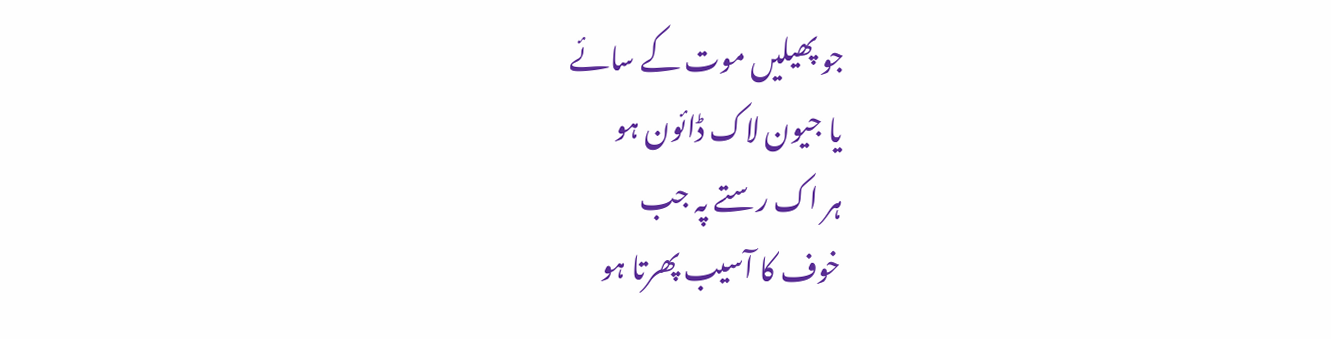جو پھیلیں موت کے سائے
یا جیون لاک ڈائون ہو
ہر اک رستے پہ جب
خوف کا آسیب پھرتا ہو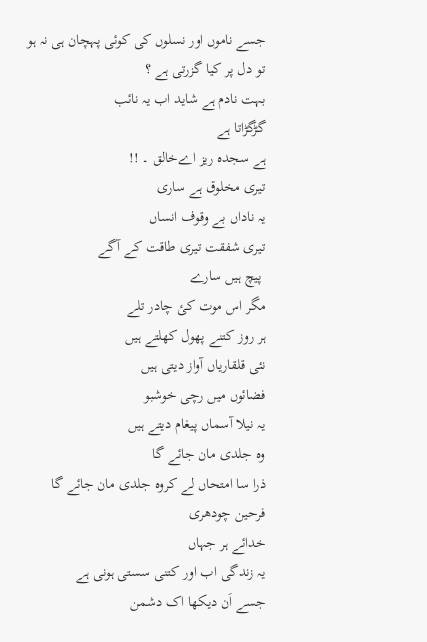جسے ناموں اور نسلوں کی کوئی پہچان ہی نہ ہو
تو دل پر کیا گزرتی ہے ؟
بہت نادم ہے شاید اب یہ نائب
گڑگڑاتا ہے
ہے سجدہ ریز اےخالق ۔ !!
تیری مخلوق ہے ساری
یہ ناداں بے وقوف انساں
تیری شفقت تیری طاقت کے آگے
 پیچ ہیں سارے
مگر اس موت کئ چادر تلے
ہر روز کتنے پھول کھلتے ہیں
نئی قلقاریاں آواز دیتی ہیں
فضائوں میں رچی خوشبو
یہ نیلا آسماں پیغام دیتے ہیں
وہ جلدی مان جائے گا
ذرا سا امتحاں لے کروہ جلدی مان جائے گا
فرحین چودھری
خدائے ہر جہاں
یہ زندگی اب اور کتنی سستی ہونی ہے
جسے اَن دیکھا اک دشمن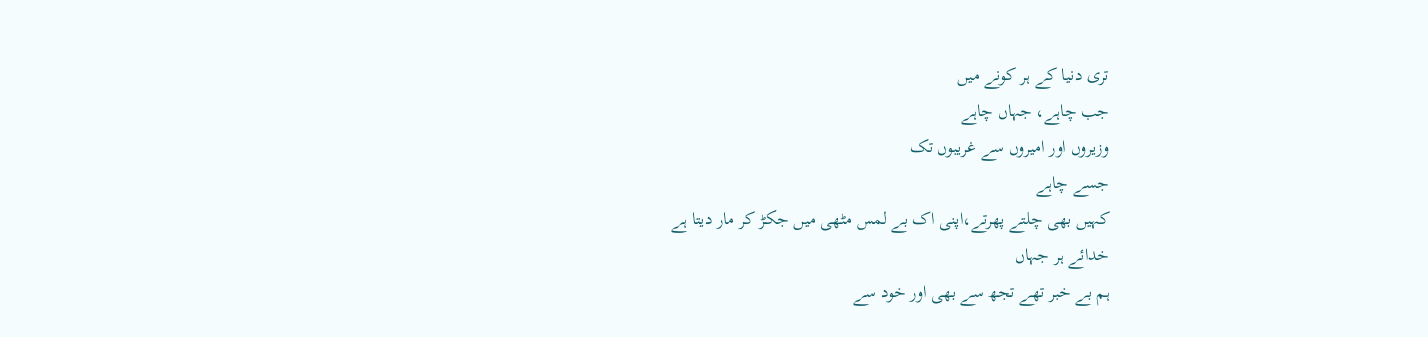تری دنیا کے ہر کونے میں
جب چاہے، جہاں چاہے
وزیروں اور امیروں سے غریبوں تک
جسے چاہے
کہیں بھی چلتے پھرتے،اپنی اک بے لمس مٹھی میں جکڑ کر مار دیتا ہے
خدائے ہر جہاں
ہم بے خبر تھے تجھ سے بھی اور خود سے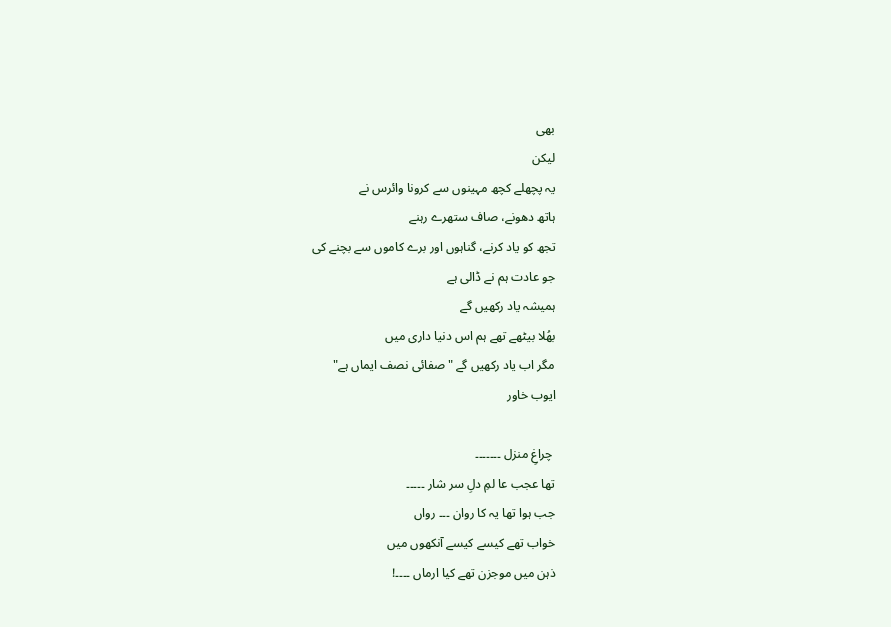بھی
لیکن
یہ پچھلے کچھ مہینوں سے کرونا وائرس نے
ہاتھ دھونے، صاف ستھرے رہنے
تجھ کو یاد کرنے، گناہوں اور برے کاموں سے بچنے کی
جو عادت ہم نے ڈالی ہے
ہمیشہ یاد رکھیں گے
بھُلا بیٹھے تھے ہم اس دنیا داری میں
مگر اب یاد رکھیں گے "صفائی نصف ایماں ہے"
ایوب خاور

 چراغِ منزل ۔۔۔۔۔۔۔
تھا عجب عا لمِ دلِ سر شار ۔۔۔۔۔
جب ہوا تھا یہ کا روان ۔۔۔ رواں
خواب تھے کیسے کیسے آنکھوں میں
ذہن میں موجزن تھے کیا ارماں ۔۔۔۔!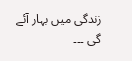زندگی میں بہار آئے گی ۔۔۔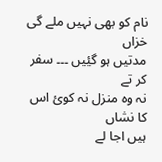نام کو بھی نہیں ملے گی خزاں
مدتیں ہو گیٔیں ۔۔۔ سفر کر تے
نہ وہ منزل نہ کویٔ اس کا نشاں
ہیں اجا لے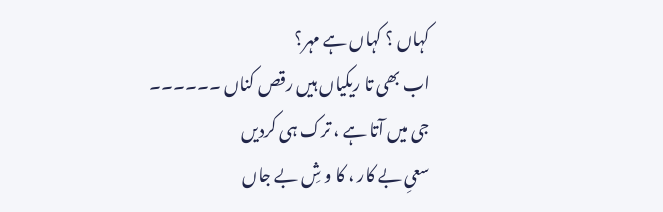کہاں ؟ کہاں ہے مہر؟
اب بھی تا ریکیاں ہیں رقص کناں ۔۔۔۔۔۔
جی میں آتا ہے ، ترک ہی کردیں
سعیِ بے کار ، کا و شِ بے جاں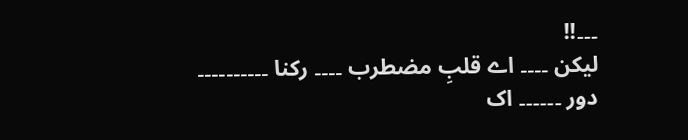۔۔۔!!
لیکن ۔۔۔۔ اے قلبِ مضطرب ۔۔۔۔ رکنا ۔۔۔۔۔۔۔۔۔۔
دور ۔۔۔۔۔۔ اک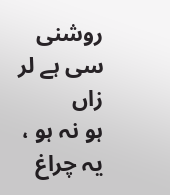روشنی سی ہے لر زاں
ہو نہ ہو ، یہ چراغ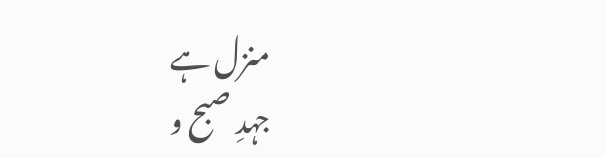منزل ہے
جہدِ صبح و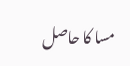مسا کا حاصل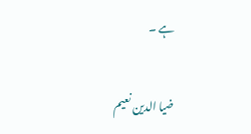ہے ۔

ضیا الدین نعیم